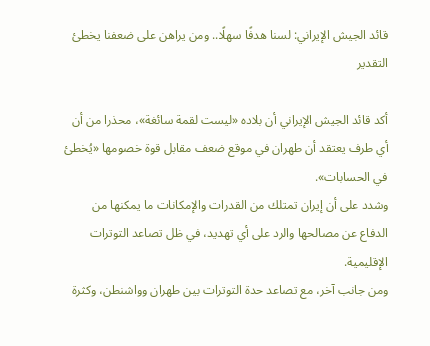قائد الجيش الإيراني: لسنا هدفًا سهلًا.. ومن يراهن على ضعفنا يخطئ التقدير

أكد قائد الجيش الإيراني أن بلاده «ليست لقمة سائغة»، محذرا من أن أي طرف يعتقد أن طهران في موقع ضعف مقابل قوة خصومها «يُخطئ في الحسابات».
وشدد على أن إيران تمتلك من القدرات والإمكانات ما يمكنها من الدفاع عن مصالحها والرد على أي تهديد، في ظل تصاعد التوترات الإقليمية.
ومن جانب آخر، مع تصاعد حدة التوترات بين طهران وواشنطن، وكثرة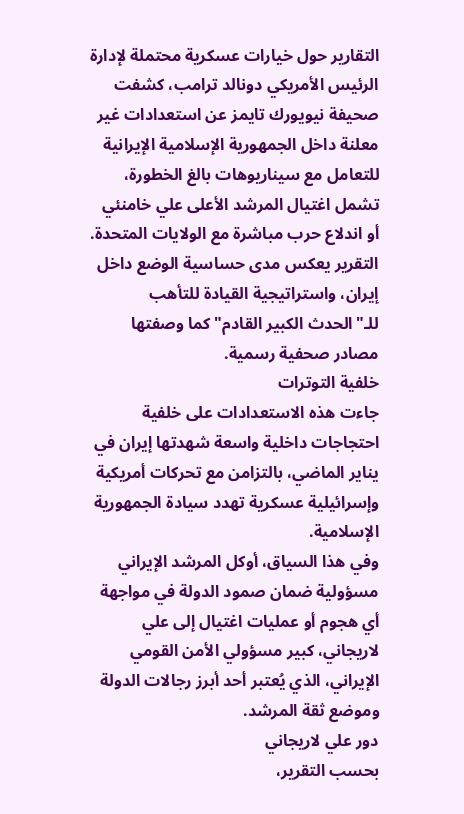التقارير حول خيارات عسكرية محتملة لإدارة الرئيس الأمريكي دونالد ترامب، كشفت صحيفة نيويورك تايمز عن استعدادات غير معلنة داخل الجمهورية الإسلامية الإيرانية للتعامل مع سيناريوهات بالغ الخطورة، تشمل اغتيال المرشد الأعلى علي خامنئي أو اندلاع حرب مباشرة مع الولايات المتحدة.
التقرير يعكس مدى حساسية الوضع داخل إيران، واستراتيجية القيادة للتأهب للـ"الحدث الكبير القادم" كما وصفتها مصادر صحفية رسمية.
خلفية التوترات
جاءت هذه الاستعدادات على خلفية احتجاجات داخلية واسعة شهدتها إيران في يناير الماضي، بالتزامن مع تحركات أمريكية وإسرائيلية عسكرية تهدد سيادة الجمهورية الإسلامية.
وفي هذا السياق، أوكل المرشد الإيراني مسؤولية ضمان صمود الدولة في مواجهة أي هجوم أو عمليات اغتيال إلى علي لاريجاني، كبير مسؤولي الأمن القومي الإيراني، الذي يُعتبر أحد أبرز رجالات الدولة وموضع ثقة المرشد.
دور علي لاريجاني
بحسب التقرير،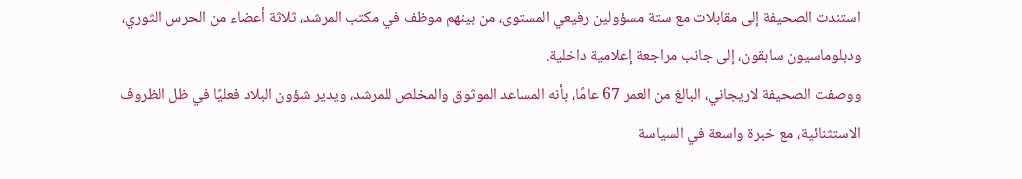استندت الصحيفة إلى مقابلات مع ستة مسؤولين رفيعي المستوى، من بينهم موظف في مكتب المرشد، ثلاثة أعضاء من الحرس الثوري، ودبلوماسيون سابقون، إلى جانب مراجعة إعلامية داخلية.
ووصفت الصحيفة لاريجاني، البالغ من العمر 67 عامًا، بأنه المساعد الموثوق والمخلص للمرشد، ويدير شؤون البلاد فعليًا في ظل الظروف الاستثنائية، مع خبرة واسعة في السياسة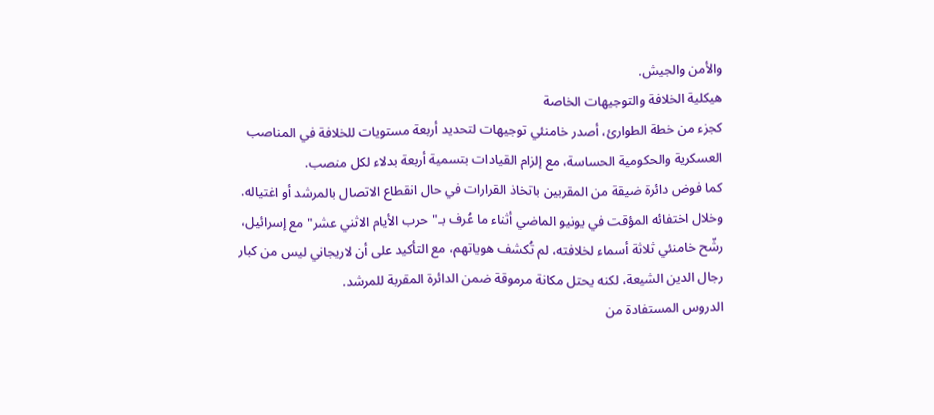والأمن والجيش.
هيكلية الخلافة والتوجيهات الخاصة
كجزء من خطة الطوارئ، أصدر خامنئي توجيهات لتحديد أربعة مستويات للخلافة في المناصب العسكرية والحكومية الحساسة، مع إلزام القيادات بتسمية أربعة بدلاء لكل منصب.
كما فوض دائرة ضيقة من المقربين باتخاذ القرارات في حال انقطاع الاتصال بالمرشد أو اغتياله.
وخلال اختفائه المؤقت في يونيو الماضي أثناء ما عُرف بـ"حرب الأيام الاثني عشر" مع إسرائيل، رشّح خامنئي ثلاثة أسماء لخلافته، لم تُكشف هوياتهم، مع التأكيد على أن لاريجاني ليس من كبار رجال الدين الشيعة، لكنه يحتل مكانة مرموقة ضمن الدائرة المقربة للمرشد.
الدروس المستفادة من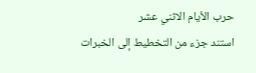حرب الأيام الاثني عشر
استند جزء من التخطيط إلى الخبرات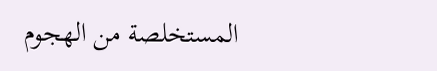المستخلصة من الهجوم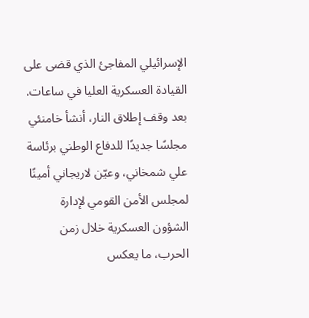الإسرائيلي المفاجئ الذي قضى على القيادة العسكرية العليا في ساعات.
بعد وقف إطلاق النار، أنشأ خامنئي مجلسًا جديدًا للدفاع الوطني برئاسة علي شمخاني، وعيّن لاريجاني أمينًا لمجلس الأمن القومي لإدارة الشؤون العسكرية خلال زمن الحرب، ما يعكس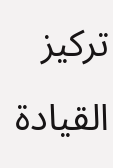تركيز القيادة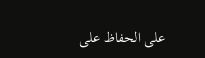على الحفاظ على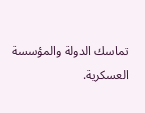تماسك الدولة والمؤسسة العسكرية.